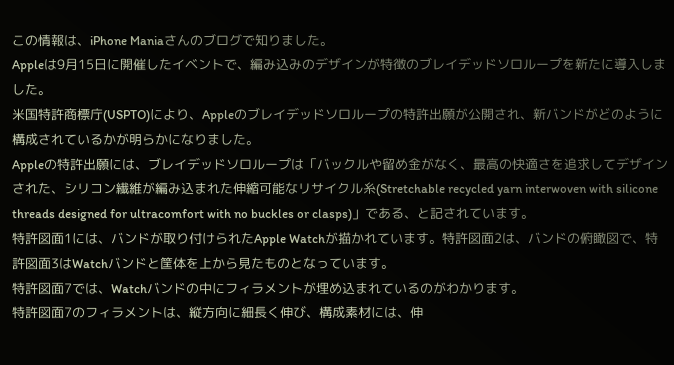この情報は、iPhone Maniaさんのブログで知りました。
Appleは9月15日に開催したイベントで、編み込みのデザインが特徴のブレイデッドソロループを新たに導入しました。
米国特許商標庁(USPTO)により、Appleのブレイデッドソロループの特許出願が公開され、新バンドがどのように構成されているかが明らかになりました。
Appleの特許出願には、ブレイデッドソロループは「バックルや留め金がなく、最高の快適さを追求してデザインされた、シリコン繊維が編み込まれた伸縮可能なリサイクル糸(Stretchable recycled yarn interwoven with silicone threads designed for ultracomfort with no buckles or clasps)」である、と記されています。
特許図面1には、バンドが取り付けられたApple Watchが描かれています。特許図面2は、バンドの俯瞰図で、特許図面3はWatchバンドと筐体を上から見たものとなっています。
特許図面7では、Watchバンドの中にフィラメントが埋め込まれているのがわかります。
特許図面7のフィラメントは、縦方向に細長く伸び、構成素材には、伸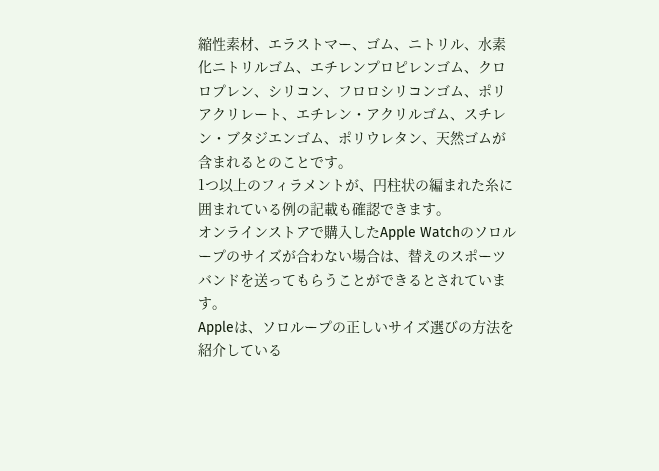縮性素材、エラストマー、ゴム、ニトリル、水素化ニトリルゴム、エチレンプロピレンゴム、クロロプレン、シリコン、フロロシリコンゴム、ポリアクリレート、エチレン・アクリルゴム、スチレン・ブタジエンゴム、ポリウレタン、天然ゴムが含まれるとのことです。
1つ以上のフィラメントが、円柱状の編まれた糸に囲まれている例の記載も確認できます。
オンラインストアで購入したApple Watchのソロループのサイズが合わない場合は、替えのスポーツバンドを送ってもらうことができるとされています。
Appleは、ソロループの正しいサイズ選びの方法を紹介している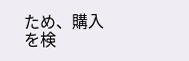ため、購入を検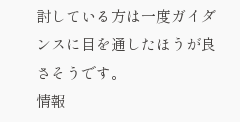討している方は一度ガイダンスに目を通したほうが良さそうです。
情報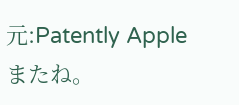元:Patently Apple
またね。